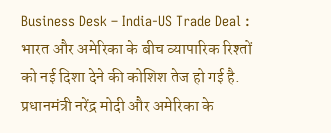Business Desk – India-US Trade Deal : भारत और अमेरिका के बीच व्यापारिक रिश्तों को नई दिशा देने की कोशिश तेज हो गई है. प्रधानमंत्री नरेंद्र मोदी और अमेरिका के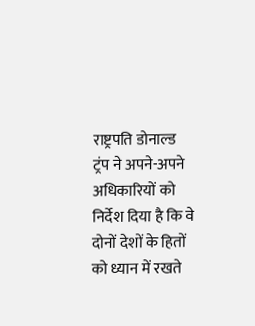राष्ट्रपति डोनाल्ड ट्रंप ने अपने-अपने अधिकारियों को निर्देश दिया है कि वे दोनों देशों के हितों को ध्यान में रखते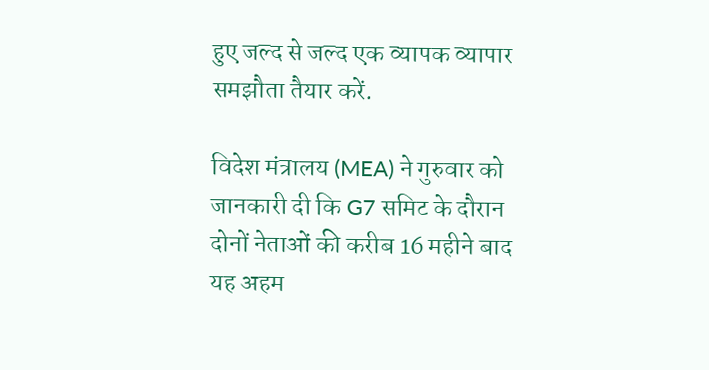हुए जल्द से जल्द एक व्यापक व्यापार समझौता तैयार करें.

विदेश मंत्रालय (MEA) ने गुरुवार को जानकारी दी कि G7 समिट के दौरान दोनों नेताओं की करीब 16 महीने बाद यह अहम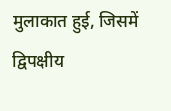मुलाकात हुई, जिसमें द्विपक्षीय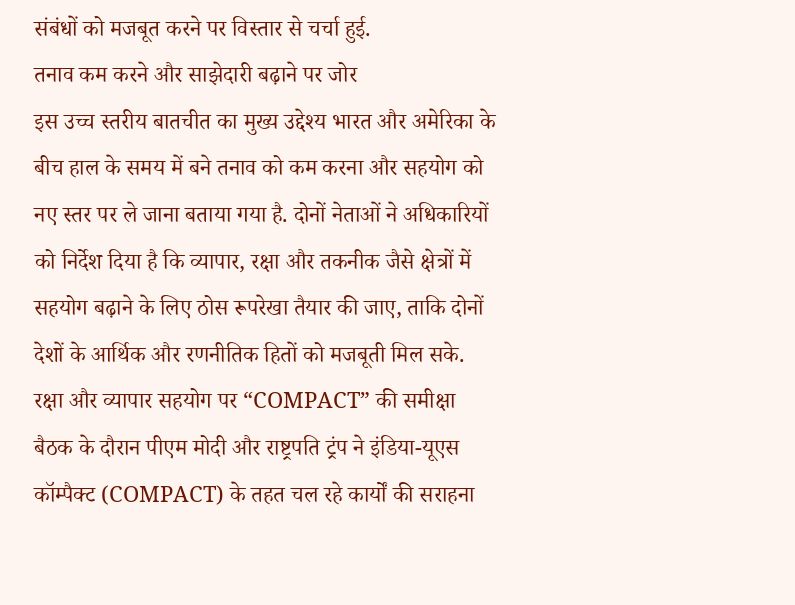संबंधों को मजबूत करने पर विस्तार से चर्चा हुई.
तनाव कम करने और साझेदारी बढ़ाने पर जोर
इस उच्च स्तरीय बातचीत का मुख्य उद्देश्य भारत और अमेरिका के बीच हाल के समय में बने तनाव को कम करना और सहयोग को नए स्तर पर ले जाना बताया गया है. दोनों नेताओं ने अधिकारियों को निर्देश दिया है कि व्यापार, रक्षा और तकनीक जैसे क्षेत्रों में सहयोग बढ़ाने के लिए ठोस रूपरेखा तैयार की जाए, ताकि दोनों देशों के आर्थिक और रणनीतिक हितों को मजबूती मिल सके.
रक्षा और व्यापार सहयोग पर “COMPACT” की समीक्षा
बैठक के दौरान पीएम मोदी और राष्ट्रपति ट्रंप ने इंडिया-यूएस कॉम्पैक्ट (COMPACT) के तहत चल रहे कार्यों की सराहना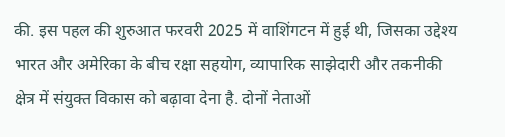की. इस पहल की शुरुआत फरवरी 2025 में वाशिंगटन में हुई थी, जिसका उद्देश्य भारत और अमेरिका के बीच रक्षा सहयोग, व्यापारिक साझेदारी और तकनीकी क्षेत्र में संयुक्त विकास को बढ़ावा देना है. दोनों नेताओं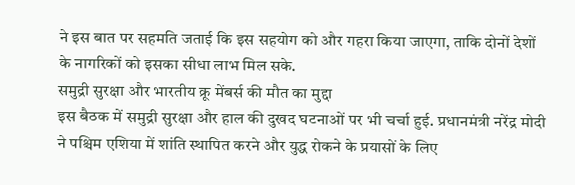ने इस बात पर सहमति जताई कि इस सहयोग को और गहरा किया जाएगा, ताकि दोनों देशों के नागरिकों को इसका सीधा लाभ मिल सके.
समुद्री सुरक्षा और भारतीय क्रू मेंबर्स की मौत का मुद्दा
इस बैठक में समुद्री सुरक्षा और हाल की दुखद घटनाओं पर भी चर्चा हुई. प्रधानमंत्री नरेंद्र मोदी ने पश्चिम एशिया में शांति स्थापित करने और युद्ध रोकने के प्रयासों के लिए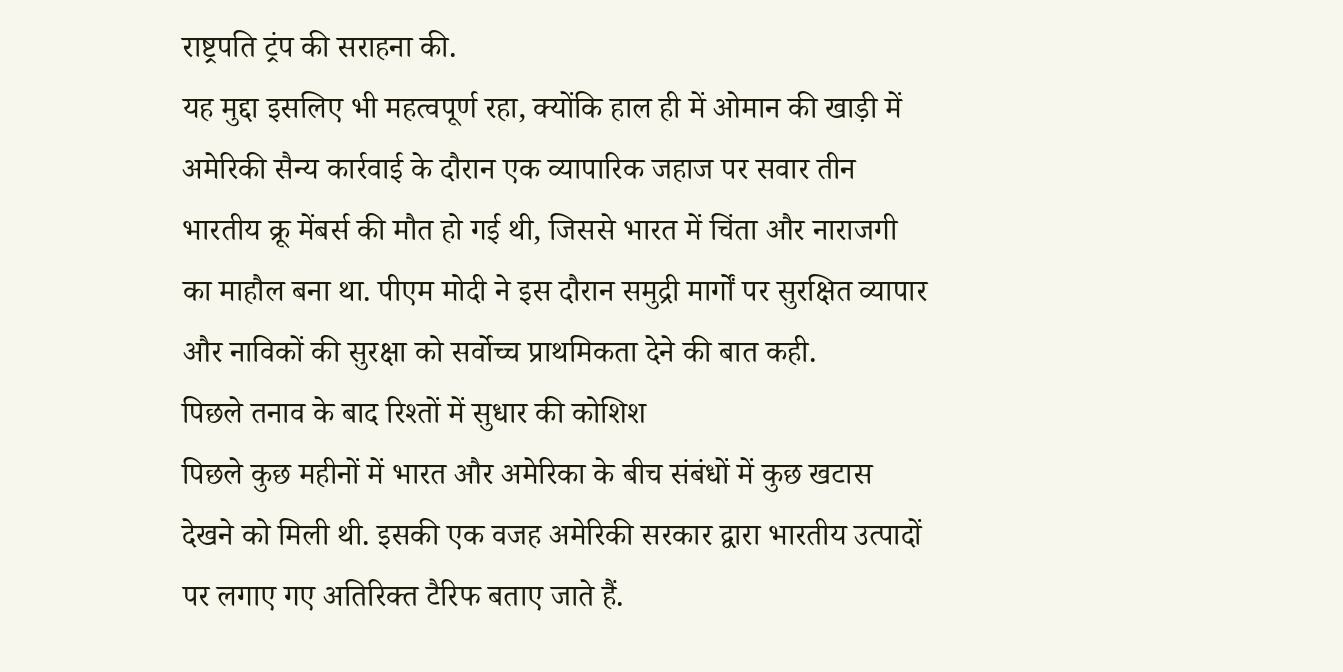राष्ट्रपति ट्रंप की सराहना की.
यह मुद्दा इसलिए भी महत्वपूर्ण रहा, क्योंकि हाल ही में ओमान की खाड़ी में अमेरिकी सैन्य कार्रवाई के दौरान एक व्यापारिक जहाज पर सवार तीन भारतीय क्रू मेंबर्स की मौत हो गई थी, जिससे भारत में चिंता और नाराजगी का माहौल बना था. पीएम मोदी ने इस दौरान समुद्री मार्गों पर सुरक्षित व्यापार और नाविकों की सुरक्षा को सर्वोच्च प्राथमिकता देने की बात कही.
पिछले तनाव के बाद रिश्तों में सुधार की कोशिश
पिछले कुछ महीनों में भारत और अमेरिका के बीच संबंधों में कुछ खटास देखने को मिली थी. इसकी एक वजह अमेरिकी सरकार द्वारा भारतीय उत्पादों पर लगाए गए अतिरिक्त टैरिफ बताए जाते हैं.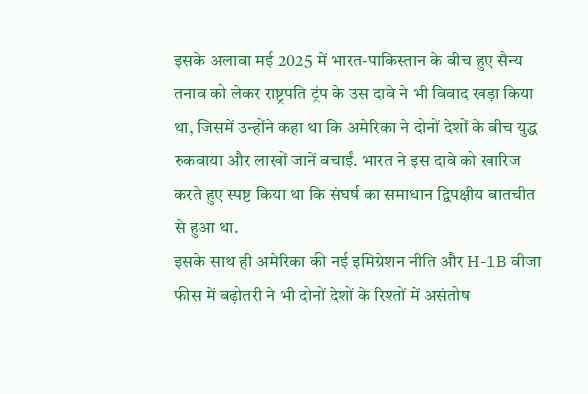इसके अलावा मई 2025 में भारत-पाकिस्तान के बीच हुए सैन्य तनाव को लेकर राष्ट्रपति ट्रंप के उस दावे ने भी विवाद खड़ा किया था, जिसमें उन्होंने कहा था कि अमेरिका ने दोनों देशों के बीच युद्ध रुकवाया और लाखों जानें बचाईं. भारत ने इस दावे को खारिज करते हुए स्पष्ट किया था कि संघर्ष का समाधान द्विपक्षीय बातचीत से हुआ था.
इसके साथ ही अमेरिका की नई इमिग्रेशन नीति और H-1B वीजा फीस में बढ़ोतरी ने भी दोनों देशों के रिश्तों में असंतोष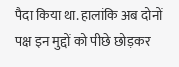पैदा किया था. हालांकि अब दोनों पक्ष इन मुद्दों को पीछे छोड़कर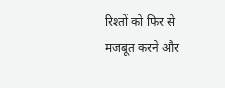रिश्तों को फिर से मजबूत करने और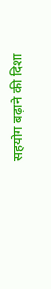सहयोग बढ़ाने की दिशा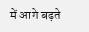में आगे बढ़ते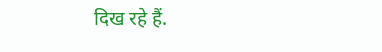दिख रहे हैं.